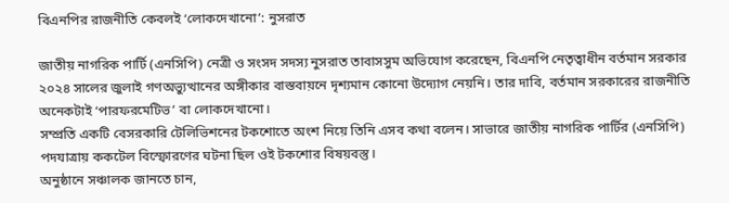বিএনপির রাজনীতি কেবলই ‘লোকদেখানো’: নুসরাত

জাতীয় নাগরিক পার্টি (এনসিপি) নেত্রী ও সংসদ সদস্য নুসরাত তাবাসসুম অভিযোগ করেছেন, বিএনপি নেতৃত্বাধীন বর্তমান সরকার ২০২৪ সালের জুলাই গণঅভ্যুত্থানের অঙ্গীকার বাস্তবায়নে দৃশ্যমান কোনো উদ্যোগ নেয়নি। তার দাবি, বর্তমান সরকারের রাজনীতি অনেকটাই ‘পারফরমেটিভ’ বা লোকদেখানো।
সম্প্রতি একটি বেসরকারি টেলিভিশনের টকশোতে অংশ নিয়ে তিনি এসব কথা বলেন। সাভারে জাতীয় নাগরিক পার্টির (এনসিপি) পদযাত্রায় ককটেল বিস্ফোরণের ঘটনা ছিল ওই টকশোর বিষয়বস্তু।
অনুষ্ঠানে সঞ্চালক জানতে চান,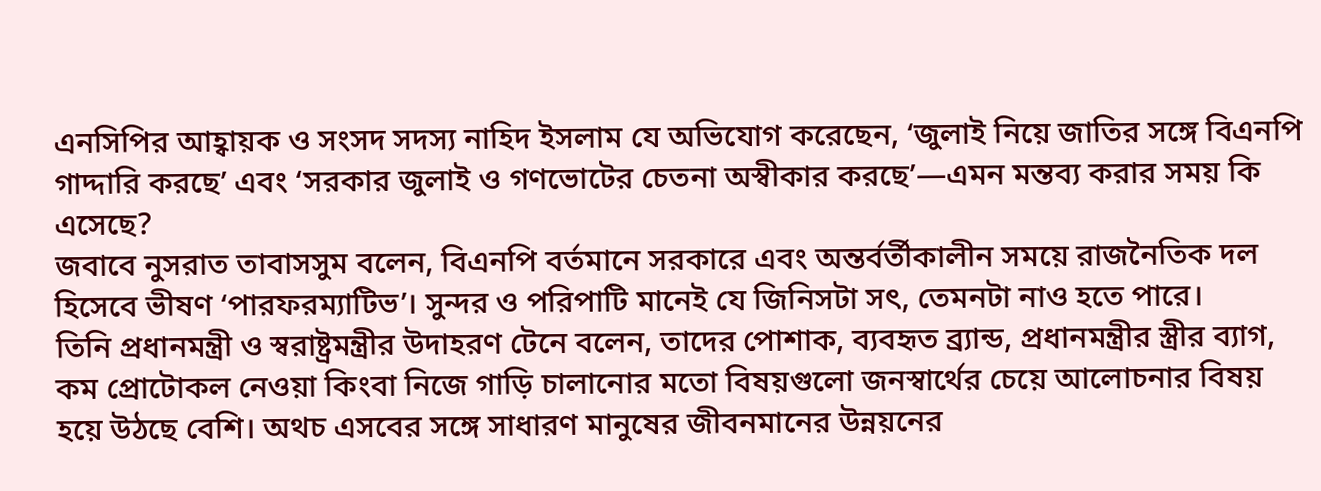এনসিপির আহ্বায়ক ও সংসদ সদস্য নাহিদ ইসলাম যে অভিযোগ করেছেন, ‘জুলাই নিয়ে জাতির সঙ্গে বিএনপি গাদ্দারি করছে’ এবং ‘সরকার জুলাই ও গণভোটের চেতনা অস্বীকার করছে’—এমন মন্তব্য করার সময় কি এসেছে?
জবাবে নুসরাত তাবাসসুম বলেন, বিএনপি বর্তমানে সরকারে এবং অন্তর্বর্তীকালীন সময়ে রাজনৈতিক দল হিসেবে ভীষণ ‘পারফরম্যাটিভ’। সুন্দর ও পরিপাটি মানেই যে জিনিসটা সৎ, তেমনটা নাও হতে পারে।
তিনি প্রধানমন্ত্রী ও স্বরাষ্ট্রমন্ত্রীর উদাহরণ টেনে বলেন, তাদের পোশাক, ব্যবহৃত ব্র্যান্ড, প্রধানমন্ত্রীর স্ত্রীর ব্যাগ, কম প্রোটোকল নেওয়া কিংবা নিজে গাড়ি চালানোর মতো বিষয়গুলো জনস্বার্থের চেয়ে আলোচনার বিষয় হয়ে উঠছে বেশি। অথচ এসবের সঙ্গে সাধারণ মানুষের জীবনমানের উন্নয়নের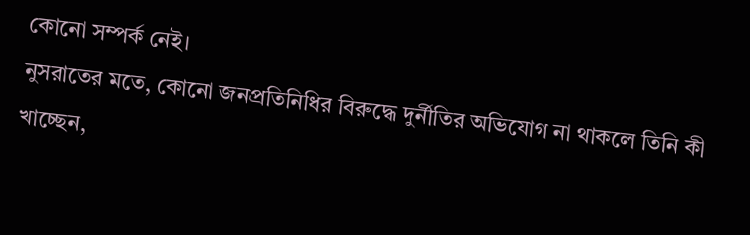কোনো সম্পর্ক নেই।
নুসরাতের মতে, কোনো জনপ্রতিনিধির বিরুদ্ধে দুর্নীতির অভিযোগ না থাকলে তিনি কী খাচ্ছেন,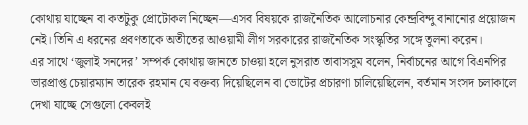কোথায় যাচ্ছেন বা কতটুকু প্রোটোকল নিচ্ছেন—এসব বিষয়কে রাজনৈতিক আলোচনার কেন্দ্রবিন্দু বানানোর প্রয়োজন নেই। তিনি এ ধরনের প্রবণতাকে অতীতের আওয়ামী লীগ সরকারের রাজনৈতিক সংস্কৃতির সঙ্গে তুলনা করেন।
এর সাথে ‘জুলাই সনদের’ সম্পর্ক কোথায় জানতে চাওয়া হলে নুসরাত তাবাসসুম বলেন, নির্বাচনের আগে বিএনপির ভারপ্রাপ্ত চেয়ারম্যান তারেক রহমান যে বক্তব্য দিয়েছিলেন বা ভোটের প্রচারণা চালিয়েছিলেন, বর্তমান সংসদ চলাকালে দেখা যাচ্ছে সেগুলো কেবলই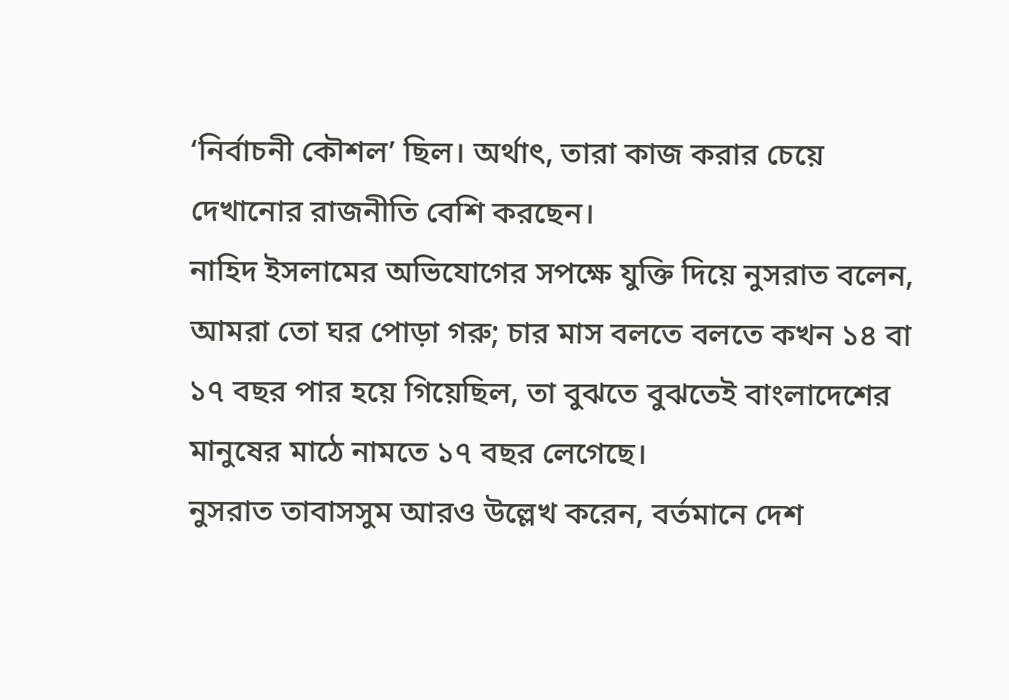‘নির্বাচনী কৌশল’ ছিল। অর্থাৎ, তারা কাজ করার চেয়ে দেখানোর রাজনীতি বেশি করছেন।
নাহিদ ইসলামের অভিযোগের সপক্ষে যুক্তি দিয়ে নুসরাত বলেন, আমরা তো ঘর পোড়া গরু; চার মাস বলতে বলতে কখন ১৪ বা ১৭ বছর পার হয়ে গিয়েছিল, তা বুঝতে বুঝতেই বাংলাদেশের মানুষের মাঠে নামতে ১৭ বছর লেগেছে।
নুসরাত তাবাসসুম আরও উল্লেখ করেন, বর্তমানে দেশ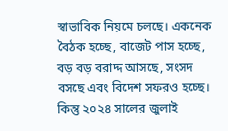স্বাভাবিক নিয়মে চলছে। একনেক বৈঠক হচ্ছে, বাজেট পাস হচ্ছে, বড় বড় বরাদ্দ আসছে, সংসদ বসছে এবং বিদেশ সফরও হচ্ছে। কিন্তু ২০২৪ সালের জুলাই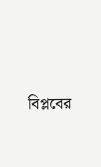বিপ্লবের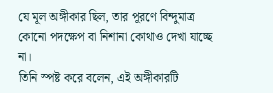যে মূল অঙ্গীকার ছিল, তার পূরণে বিন্দুমাত্র কোনো পদক্ষেপ বা নিশানা কোথাও দেখা যাচ্ছে না।
তিনি স্পষ্ট করে বলেন, এই অঙ্গীকারটি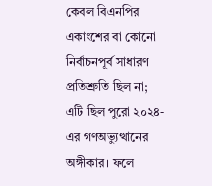কেবল বিএনপির একাংশের বা কোনো নির্বাচনপূর্ব সাধারণ প্রতিশ্রুতি ছিল না; এটি ছিল পুরো ২০২৪-এর গণঅভ্যুত্থানের অঙ্গীকার। ফলে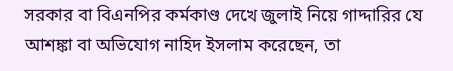সরকার বা বিএনপির কর্মকাণ্ড দেখে জুলাই নিয়ে গাদ্দারির যে আশঙ্কা বা অভিযোগ নাহিদ ইসলাম করেছেন, তা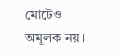মোটেও অমূলক নয়।